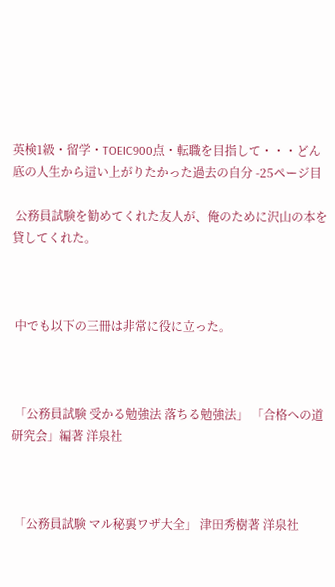英検1級・留学・TOEIC900点・転職を目指して・・・どん底の人生から這い上がりたかった過去の自分 -25ページ目

 公務員試験を勧めてくれた友人が、俺のために沢山の本を貸してくれた。



 中でも以下の三冊は非常に役に立った。



 「公務員試験 受かる勉強法 落ちる勉強法」 「合格への道 研究会」編著 洋泉社



 「公務員試験 マル秘裏ワザ大全」 津田秀樹著 洋泉社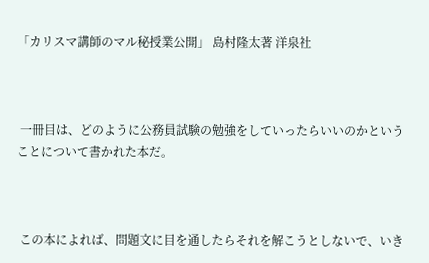「カリスマ講師のマル秘授業公開」 島村隆太著 洋泉社



 一冊目は、どのように公務員試験の勉強をしていったらいいのかということについて書かれた本だ。



 この本によれば、問題文に目を通したらそれを解こうとしないで、いき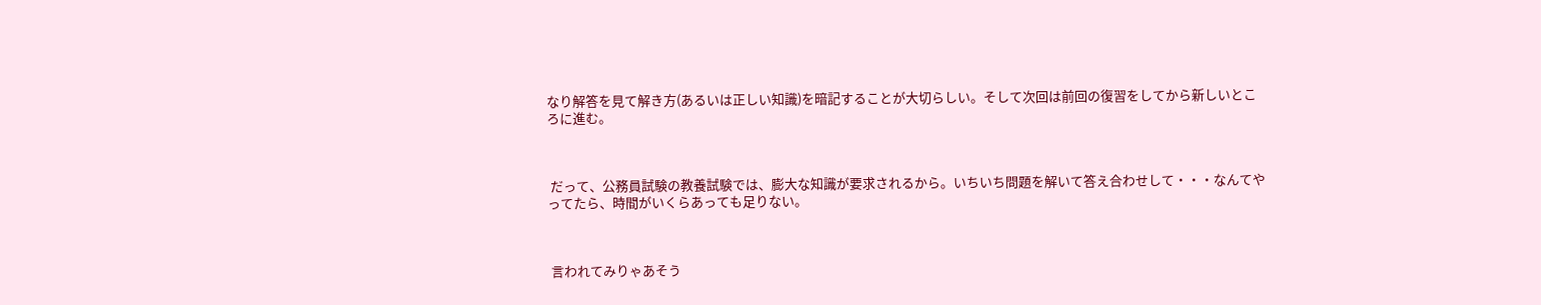なり解答を見て解き方(あるいは正しい知識)を暗記することが大切らしい。そして次回は前回の復習をしてから新しいところに進む。



 だって、公務員試験の教養試験では、膨大な知識が要求されるから。いちいち問題を解いて答え合わせして・・・なんてやってたら、時間がいくらあっても足りない。



 言われてみりゃあそう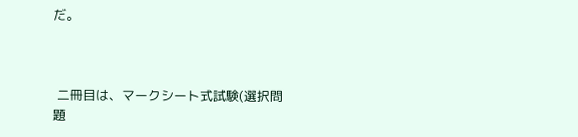だ。



 二冊目は、マークシート式試験(選択問題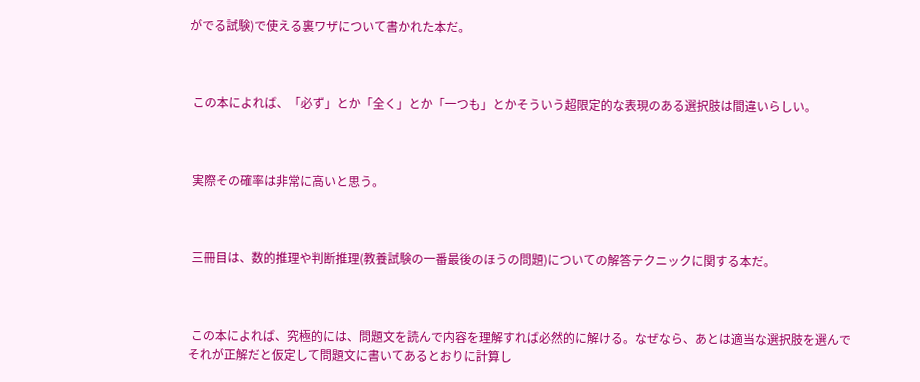がでる試験)で使える裏ワザについて書かれた本だ。



 この本によれば、「必ず」とか「全く」とか「一つも」とかそういう超限定的な表現のある選択肢は間違いらしい。



 実際その確率は非常に高いと思う。



 三冊目は、数的推理や判断推理(教養試験の一番最後のほうの問題)についての解答テクニックに関する本だ。



 この本によれば、究極的には、問題文を読んで内容を理解すれば必然的に解ける。なぜなら、あとは適当な選択肢を選んでそれが正解だと仮定して問題文に書いてあるとおりに計算し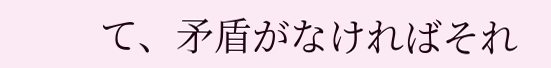て、矛盾がなければそれ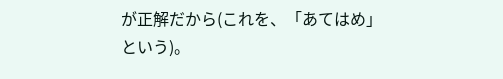が正解だから(これを、「あてはめ」という)。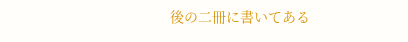後の二冊に書いてある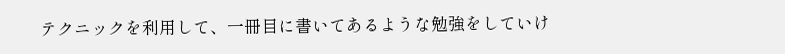テクニックを利用して、一冊目に書いてあるような勉強をしていけ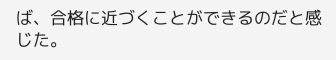ば、合格に近づくことができるのだと感じた。